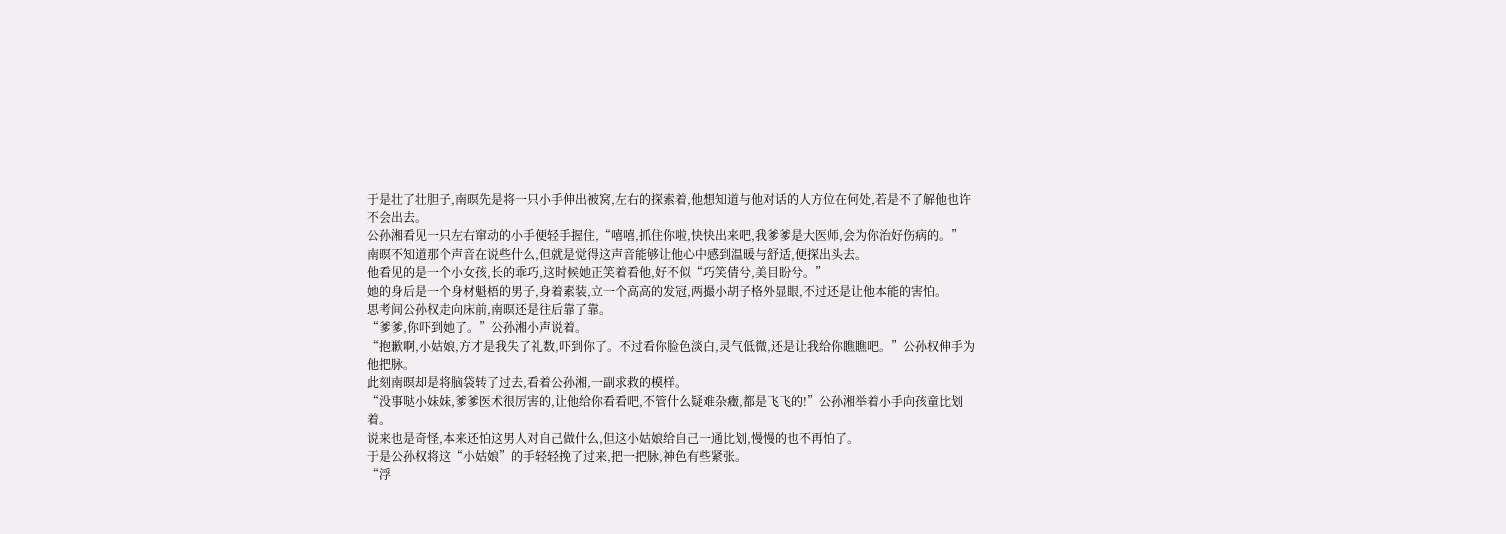于是壮了壮胆子,南暝先是将一只小手伸出被窝,左右的探索着,他想知道与他对话的人方位在何处,若是不了解他也许不会出去。
公孙湘看见一只左右窜动的小手便轻手握住,“嘻嘻,抓住你啦,快快出来吧,我爹爹是大医师,会为你治好伤病的。”
南暝不知道那个声音在说些什么,但就是觉得这声音能够让他心中感到温暖与舒适,便探出头去。
他看见的是一个小女孩,长的乖巧,这时候她正笑着看他,好不似“巧笑倩兮,美目盼兮。”
她的身后是一个身材魁梧的男子,身着素装,立一个高高的发冠,两撮小胡子格外显眼,不过还是让他本能的害怕。
思考间公孙权走向床前,南暝还是往后靠了靠。
“爹爹,你吓到她了。”公孙湘小声说着。
“抱歉啊,小姑娘,方才是我失了礼数,吓到你了。不过看你脸色淡白,灵气低微,还是让我给你瞧瞧吧。”公孙权伸手为他把脉。
此刻南暝却是将脑袋转了过去,看着公孙湘,一副求救的模样。
“没事哒小妹妹,爹爹医术很厉害的,让他给你看看吧,不管什么疑难杂癥,都是飞飞的!”公孙湘举着小手向孩童比划着。
说来也是奇怪,本来还怕这男人对自己做什么,但这小姑娘给自己一通比划,慢慢的也不再怕了。
于是公孙权将这“小姑娘”的手轻轻挽了过来,把一把脉,神色有些紧张。
“浮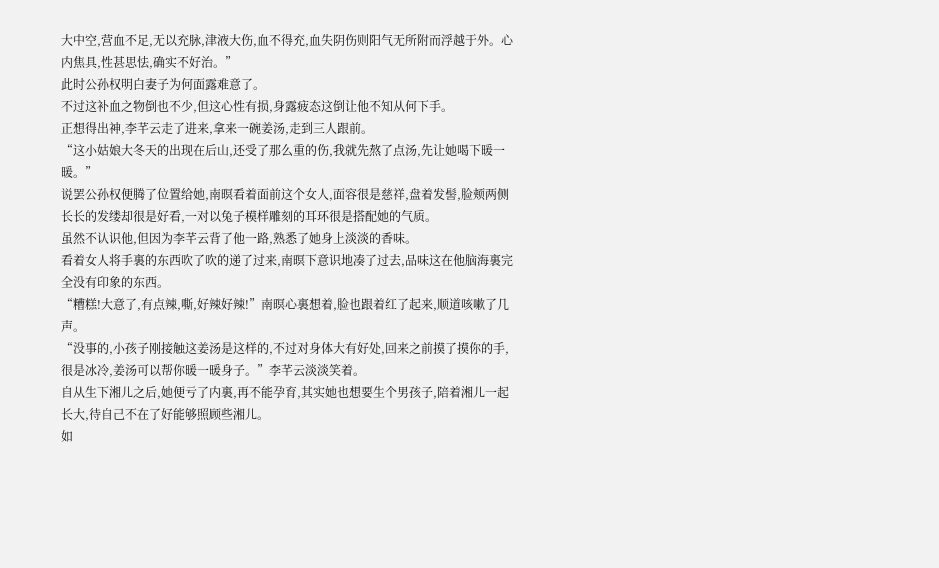大中空,营血不足,无以充脉,津液大伤,血不得充,血失阴伤则阳气无所附而浮越于外。心内焦具,性甚思怯,确实不好治。”
此时公孙权明白妻子为何面露难意了。
不过这补血之物倒也不少,但这心性有损,身露疲态这倒让他不知从何下手。
正想得出神,李芊云走了进来,拿来一碗姜汤,走到三人跟前。
“这小姑娘大冬天的出现在后山,还受了那么重的伤,我就先熬了点汤,先让她喝下暖一暖。”
说罢公孙权便腾了位置给她,南暝看着面前这个女人,面容很是慈祥,盘着发髻,脸颊两侧长长的发缕却很是好看,一对以兔子模样雕刻的耳环很是搭配她的气质。
虽然不认识他,但因为李芊云背了他一路,熟悉了她身上淡淡的香味。
看着女人将手裏的东西吹了吹的递了过来,南暝下意识地凑了过去,品味这在他脑海裏完全没有印象的东西。
“糟糕!大意了,有点辣,嘶,好辣好辣!”南暝心裏想着,脸也跟着红了起来,顺道咳嗽了几声。
“没事的,小孩子刚接触这姜汤是这样的,不过对身体大有好处,回来之前摸了摸你的手,很是冰冷,姜汤可以帮你暖一暖身子。”李芊云淡淡笑着。
自从生下湘儿之后,她便亏了内裏,再不能孕育,其实她也想要生个男孩子,陪着湘儿一起长大,待自己不在了好能够照顾些湘儿。
如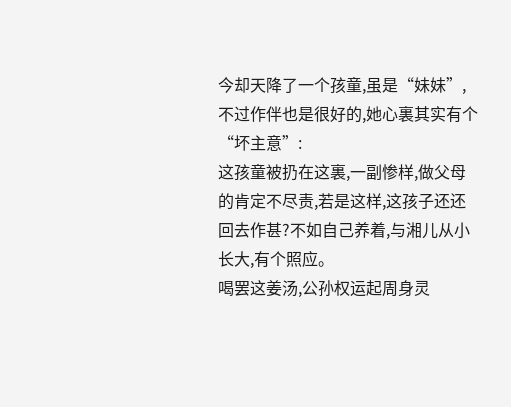今却天降了一个孩童,虽是“妹妹”,不过作伴也是很好的,她心裏其实有个“坏主意”:
这孩童被扔在这裏,一副惨样,做父母的肯定不尽责,若是这样,这孩子还还回去作甚?不如自己养着,与湘儿从小长大,有个照应。
喝罢这姜汤,公孙权运起周身灵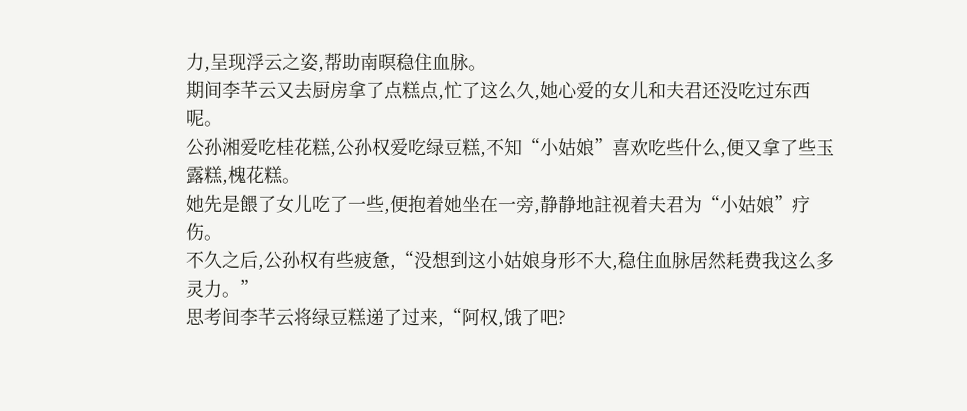力,呈现浮云之姿,帮助南暝稳住血脉。
期间李芊云又去厨房拿了点糕点,忙了这么久,她心爱的女儿和夫君还没吃过东西呢。
公孙湘爱吃桂花糕,公孙权爱吃绿豆糕,不知“小姑娘”喜欢吃些什么,便又拿了些玉露糕,槐花糕。
她先是餵了女儿吃了一些,便抱着她坐在一旁,静静地註视着夫君为“小姑娘”疗伤。
不久之后,公孙权有些疲惫,“没想到这小姑娘身形不大,稳住血脉居然耗费我这么多灵力。”
思考间李芊云将绿豆糕递了过来,“阿权,饿了吧?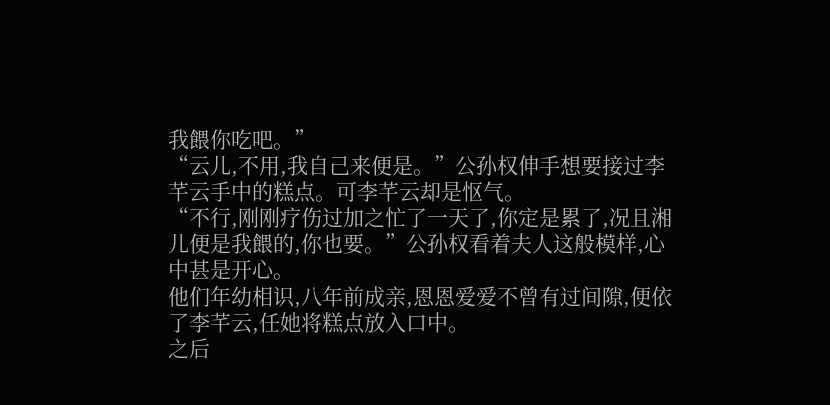我餵你吃吧。”
“云儿,不用,我自己来便是。”公孙权伸手想要接过李芊云手中的糕点。可李芊云却是怄气。
“不行,刚刚疗伤过加之忙了一天了,你定是累了,况且湘儿便是我餵的,你也要。”公孙权看着夫人这般模样,心中甚是开心。
他们年幼相识,八年前成亲,恩恩爱爱不曾有过间隙,便依了李芊云,任她将糕点放入口中。
之后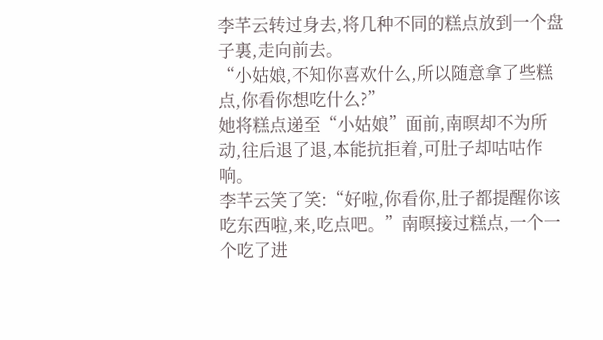李芊云转过身去,将几种不同的糕点放到一个盘子裏,走向前去。
“小姑娘,不知你喜欢什么,所以随意拿了些糕点,你看你想吃什么?”
她将糕点递至“小姑娘”面前,南暝却不为所动,往后退了退,本能抗拒着,可肚子却咕咕作响。
李芊云笑了笑:“好啦,你看你,肚子都提醒你该吃东西啦,来,吃点吧。”南暝接过糕点,一个一个吃了进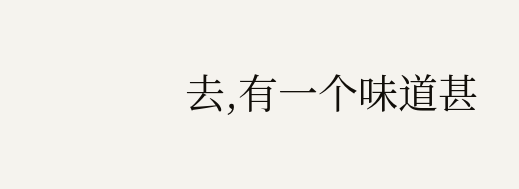去,有一个味道甚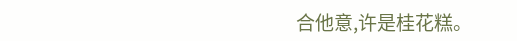合他意,许是桂花糕。